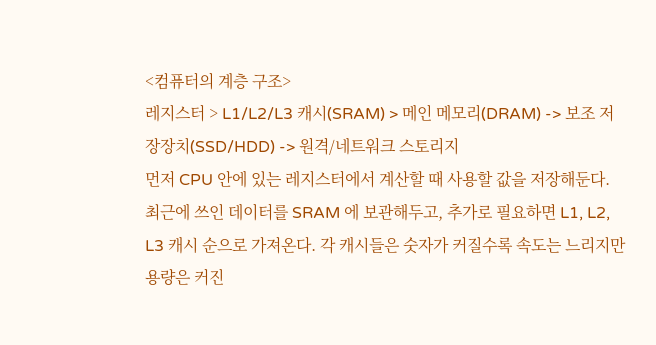<컴퓨터의 계층 구조>
레지스터 > L1/L2/L3 캐시(SRAM) > 메인 메모리(DRAM) -> 보조 저장장치(SSD/HDD) -> 원격/네트워크 스토리지
먼저 CPU 안에 있는 레지스터에서 계산할 때 사용할 값을 저장해둔다.
최근에 쓰인 데이터를 SRAM 에 보관해두고, 추가로 필요하면 L1, L2, L3 캐시 순으로 가져온다. 각 캐시들은 숫자가 커질수록 속도는 느리지만 용량은 커진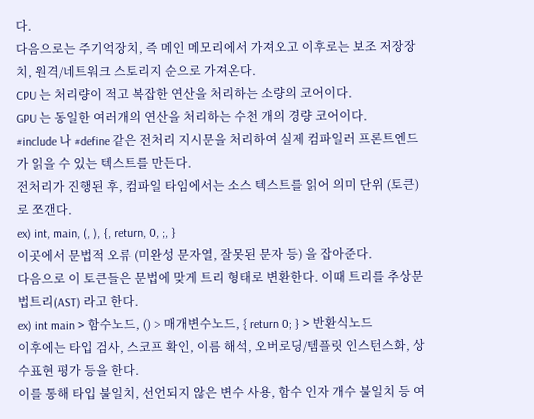다.
다음으로는 주기억장치, 즉 메인 메모리에서 가져오고 이후로는 보조 저장장치, 원격/네트워크 스토리지 순으로 가져온다.
CPU 는 처리량이 적고 복잡한 연산을 처리하는 소량의 코어이다.
GPU 는 동일한 여러개의 연산을 처리하는 수천 개의 경량 코어이다.
#include 나 #define 같은 전처리 지시문을 처리하여 실제 컴파일러 프론트엔드가 읽을 수 있는 텍스트를 만든다.
전처리가 진행된 후, 컴파일 타임에서는 소스 텍스트를 읽어 의미 단위 (토큰) 로 쪼갠다.
ex) int, main, (, ), {, return, 0, ;, }
이곳에서 문법적 오류 (미완성 문자열, 잘못된 문자 등) 을 잡아준다.
다음으로 이 토큰들은 문법에 맞게 트리 형태로 변환한다. 이때 트리를 추상문법트리(AST) 라고 한다.
ex) int main > 함수노드, () > 매개변수노드, { return 0; } > 반환식노드
이후에는 타입 검사, 스코프 확인, 이름 해석, 오버로딩/템플릿 인스턴스화, 상수표현 평가 등을 한다.
이를 통해 타입 불일치, 선언되지 않은 변수 사용, 함수 인자 개수 불일치 등 여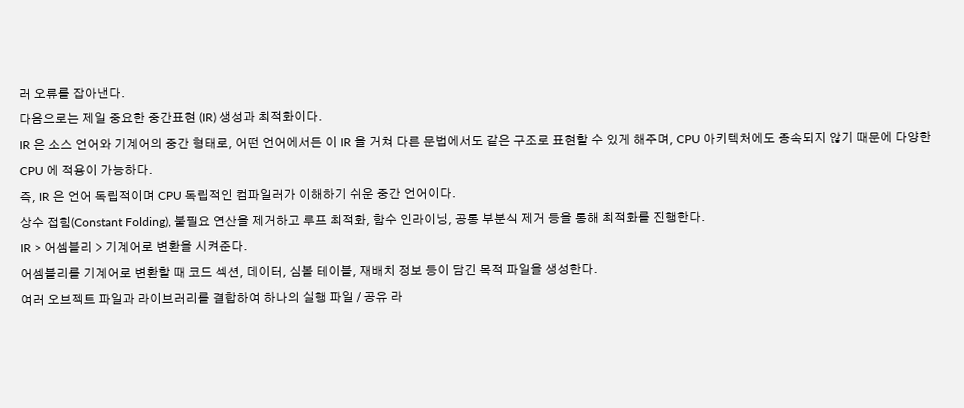러 오류를 잡아낸다.
다음으로는 제일 중요한 중간표현 (IR) 생성과 최적화이다.
IR 은 소스 언어와 기계어의 중간 형태로, 어떤 언어에서든 이 IR 을 거쳐 다른 문법에서도 같은 구조로 표현할 수 있게 해주며, CPU 아키텍처에도 종속되지 않기 때문에 다양한 CPU 에 적용이 가능하다.
즉, IR 은 언어 독립적이며 CPU 독립적인 컴파일러가 이해하기 쉬운 중간 언어이다.
상수 접힘(Constant Folding), 불필요 연산을 제거하고 루프 최적화, 함수 인라이닝, 공통 부분식 제거 등을 통해 최적화를 진행한다.
IR > 어셈블리 > 기계어로 변환을 시켜준다.
어셈블리를 기계어로 변환할 때 코드 섹션, 데이터, 심볼 테이블, 재배치 정보 등이 담긴 목적 파일을 생성한다.
여러 오브젝트 파일과 라이브러리를 결합하여 하나의 실행 파일 / 공유 라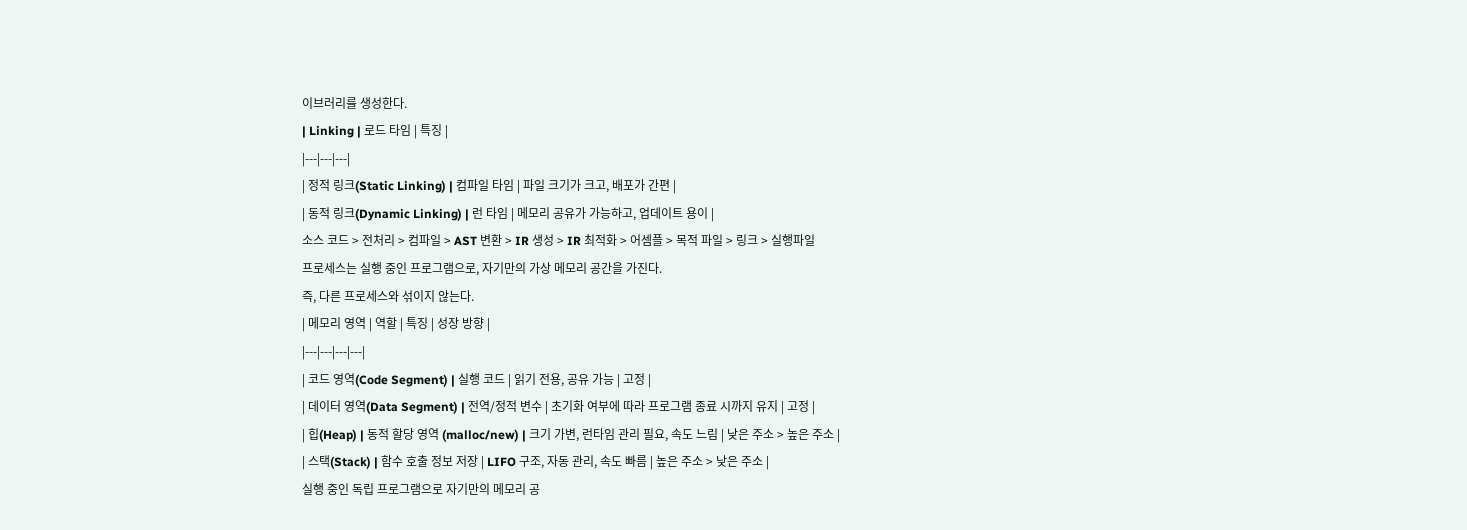이브러리를 생성한다.
| Linking | 로드 타임 | 특징 |
|---|---|---|
| 정적 링크(Static Linking) | 컴파일 타임 | 파일 크기가 크고, 배포가 간편 |
| 동적 링크(Dynamic Linking) | 런 타임 | 메모리 공유가 가능하고, 업데이트 용이 |
소스 코드 > 전처리 > 컴파일 > AST 변환 > IR 생성 > IR 최적화 > 어셈플 > 목적 파일 > 링크 > 실행파일
프로세스는 실행 중인 프로그램으로, 자기만의 가상 메모리 공간을 가진다.
즉, 다른 프로세스와 섞이지 않는다.
| 메모리 영역 | 역할 | 특징 | 성장 방향 |
|---|---|---|---|
| 코드 영역(Code Segment) | 실행 코드 | 읽기 전용, 공유 가능 | 고정 |
| 데이터 영역(Data Segment) | 전역/정적 변수 | 초기화 여부에 따라 프로그램 종료 시까지 유지 | 고정 |
| 힙(Heap) | 동적 할당 영역 (malloc/new) | 크기 가변, 런타임 관리 필요, 속도 느림 | 낮은 주소 > 높은 주소 |
| 스택(Stack) | 함수 호출 정보 저장 | LIFO 구조, 자동 관리, 속도 빠름 | 높은 주소 > 낮은 주소 |
실행 중인 독립 프로그램으로 자기만의 메모리 공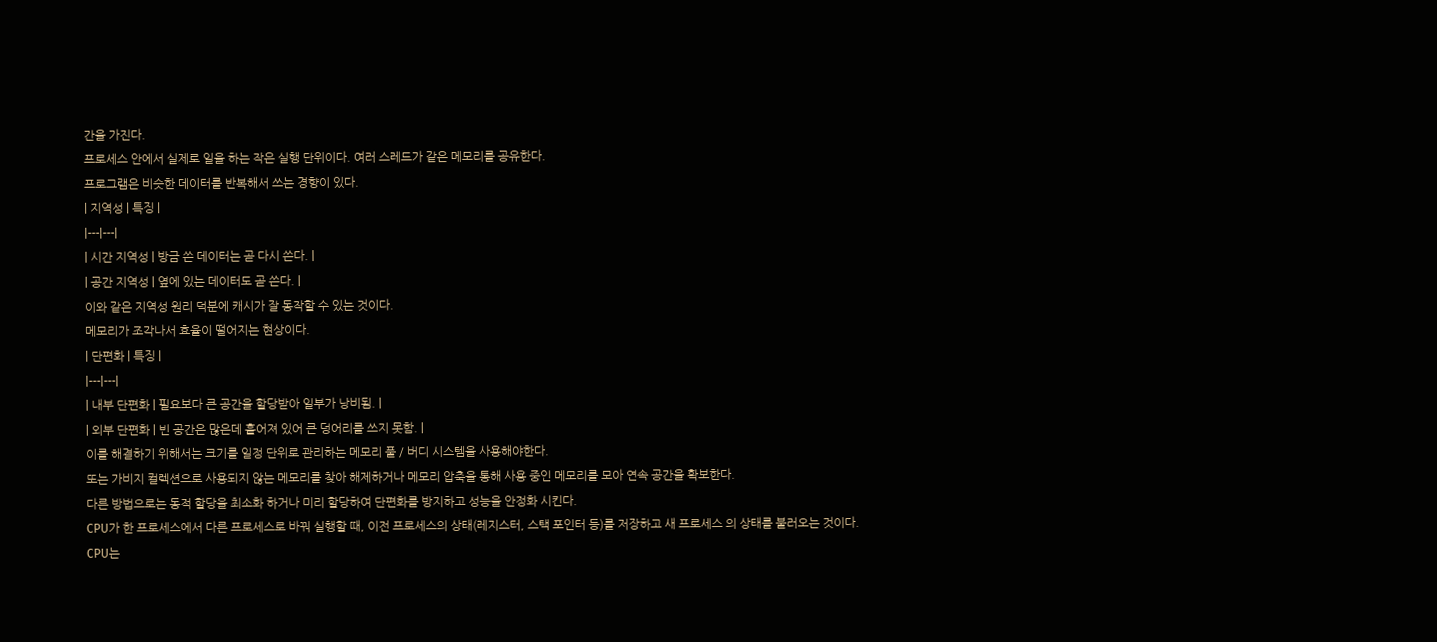간을 가진다.
프로세스 안에서 실제로 일을 하는 작은 실행 단위이다. 여러 스레드가 같은 메모리를 공유한다.
프로그램은 비슷한 데이터를 반복해서 쓰는 경향이 있다.
| 지역성 | 특징 |
|---|---|
| 시간 지역성 | 방금 쓴 데이터는 곧 다시 쓴다. |
| 공간 지역성 | 옆에 있는 데이터도 곧 쓴다. |
이와 같은 지역성 원리 덕분에 캐시가 잘 동작할 수 있는 것이다.
메모리가 조각나서 효율이 떨어지는 현상이다.
| 단편화 | 특징 |
|---|---|
| 내부 단편화 | 필요보다 큰 공간을 할당받아 일부가 낭비됨. |
| 외부 단편화 | 빈 공간은 많은데 흩어져 있어 큰 덩어리를 쓰지 못함. |
이를 해결하기 위해서는 크기를 일정 단위로 관리하는 메모리 풀 / 버디 시스템을 사용해야한다.
또는 가비지 컬렉션으로 사용되지 않는 메모리를 찾아 해제하거나 메모리 압축을 통해 사용 중인 메모리를 모아 연속 공간을 확보한다.
다른 방법으로는 동적 할당을 최소화 하거나 미리 할당하여 단편화를 방지하고 성능을 안정화 시킨다.
CPU가 한 프로세스에서 다른 프로세스로 바꿔 실행할 때, 이전 프로세스의 상태(레지스터, 스택 포인터 등)를 저장하고 새 프로세스 의 상태를 불러오는 것이다.
CPU는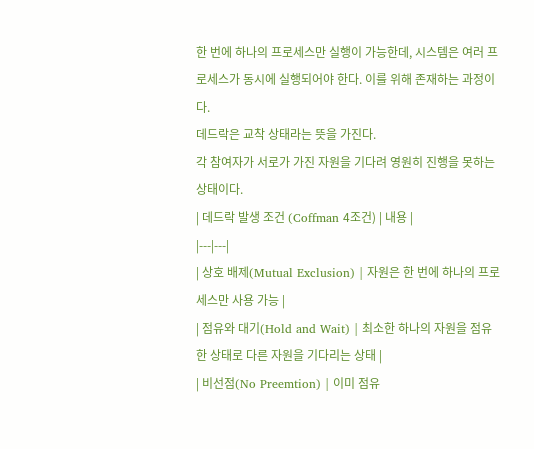한 번에 하나의 프로세스만 실행이 가능한데, 시스템은 여러 프로세스가 동시에 실행되어야 한다. 이를 위해 존재하는 과정이다.
데드락은 교착 상태라는 뜻을 가진다.
각 참여자가 서로가 가진 자원을 기다려 영원히 진행을 못하는 상태이다.
| 데드락 발생 조건 (Coffman 4조건) | 내용 |
|---|---|
| 상호 배제(Mutual Exclusion) | 자원은 한 번에 하나의 프로세스만 사용 가능 |
| 점유와 대기(Hold and Wait) | 최소한 하나의 자원을 점유한 상태로 다른 자원을 기다리는 상태 |
| 비선점(No Preemtion) | 이미 점유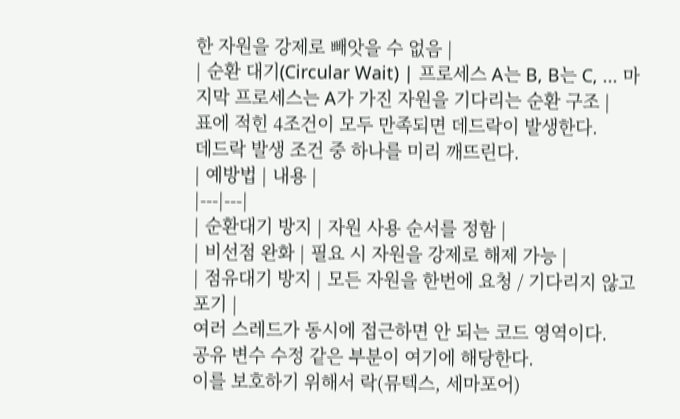한 자원을 강제로 빼앗을 수 없음 |
| 순환 대기(Circular Wait) | 프로세스 A는 B, B는 C, ... 마지막 프로세스는 A가 가진 자원을 기다리는 순환 구조 |
표에 적힌 4조건이 모두 만족되면 데드락이 발생한다.
데드락 발생 조건 중 하나를 미리 깨뜨린다.
| 예방법 | 내용 |
|---|---|
| 순환대기 방지 | 자원 사용 순서를 정함 |
| 비선점 완화 | 필요 시 자원을 강제로 해제 가능 |
| 점유대기 방지 | 모든 자원을 한번에 요청 / 기다리지 않고 포기 |
여러 스레드가 동시에 접근하면 안 되는 코드 영역이다.
공유 변수 수정 같은 부분이 여기에 해당한다.
이를 보호하기 위해서 락(뮤텍스, 세마포어)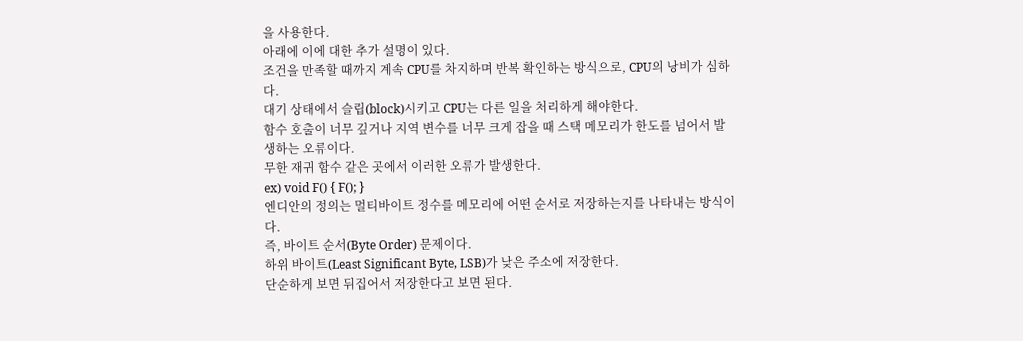을 사용한다.
아래에 이에 대한 추가 설명이 있다.
조건을 만족할 때까지 계속 CPU를 차지하며 반복 확인하는 방식으로, CPU의 낭비가 심하다.
대기 상태에서 슬립(block)시키고 CPU는 다른 일을 처리하게 해야한다.
함수 호출이 너무 깊거나 지역 변수를 너무 크게 잡을 때 스택 메모리가 한도를 넘어서 발생하는 오류이다.
무한 재귀 함수 같은 곳에서 이러한 오류가 발생한다.
ex) void F() { F(); }
엔디안의 정의는 멀티바이트 정수를 메모리에 어떤 순서로 저장하는지를 나타내는 방식이다.
즉, 바이트 순서(Byte Order) 문제이다.
하위 바이트(Least Significant Byte, LSB)가 낮은 주소에 저장한다.
단순하게 보면 뒤집어서 저장한다고 보면 된다.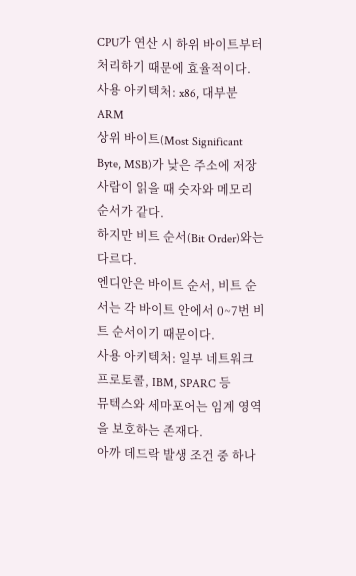CPU가 연산 시 하위 바이트부터 처리하기 때문에 효율적이다.
사용 아키텍처: x86, 대부분 ARM
상위 바이트(Most Significant Byte, MSB)가 낮은 주소에 저장
사람이 읽을 때 숫자와 메모리 순서가 같다.
하지만 비트 순서(Bit Order)와는 다르다.
엔디안은 바이트 순서, 비트 순서는 각 바이트 안에서 0~7번 비트 순서이기 때문이다.
사용 아키텍처: 일부 네트워크 프로토콜, IBM, SPARC 등
뮤텍스와 세마포어는 임계 영역을 보호하는 존재다.
아까 데드락 발생 조건 중 하나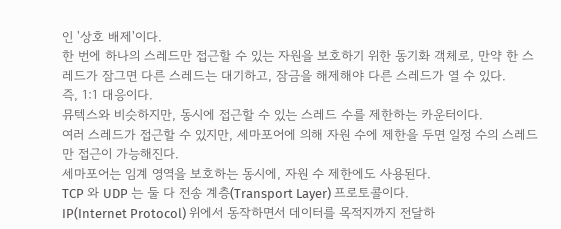인 '상호 배제'이다.
한 번에 하나의 스레드만 접근할 수 있는 자원을 보호하기 위한 동기화 객체로, 만약 한 스레드가 잠그면 다른 스레드는 대기하고, 잠금을 해제해야 다른 스레드가 열 수 있다.
즉, 1:1 대응이다.
뮤텍스와 비슷하지만, 동시에 접근할 수 있는 스레드 수를 제한하는 카운터이다.
여러 스레드가 접근할 수 있지만, 세마포어에 의해 자원 수에 제한을 두면 일정 수의 스레드만 접근이 가능해진다.
세마포어는 임계 영역을 보호하는 동시에, 자원 수 제한에도 사용된다.
TCP 와 UDP 는 둘 다 전송 계층(Transport Layer) 프로토콜이다.
IP(Internet Protocol) 위에서 동작하면서 데이터를 목적지까지 전달하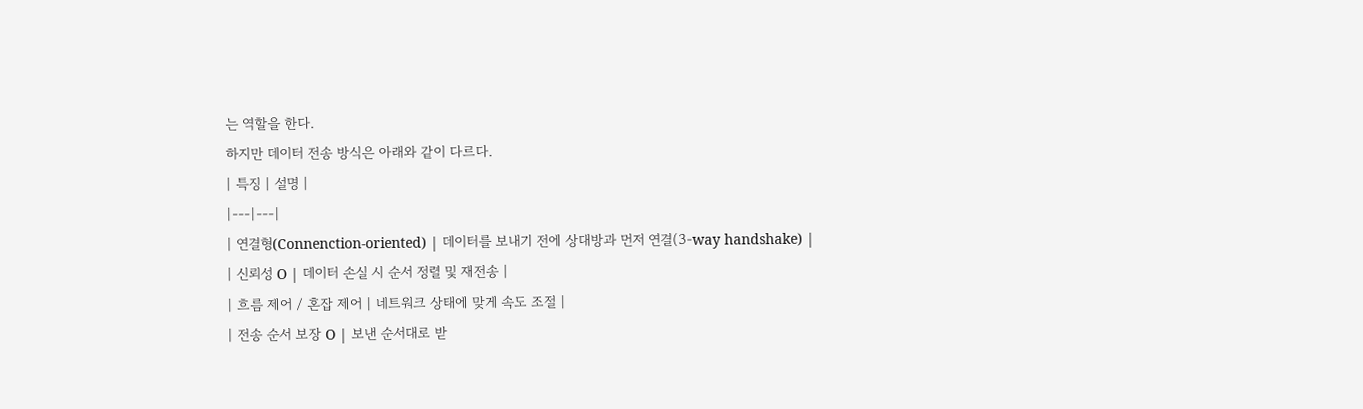는 역할을 한다.
하지만 데이터 전송 방식은 아래와 같이 다르다.
| 특징 | 설명 |
|---|---|
| 연결형(Connenction-oriented) | 데이터를 보내기 전에 상대방과 먼저 연결(3-way handshake) |
| 신뢰성 O | 데이터 손실 시 순서 정렬 및 재전송 |
| 흐름 제어 / 혼잡 제어 | 네트워크 상태에 맞게 속도 조절 |
| 전송 순서 보장 O | 보낸 순서대로 받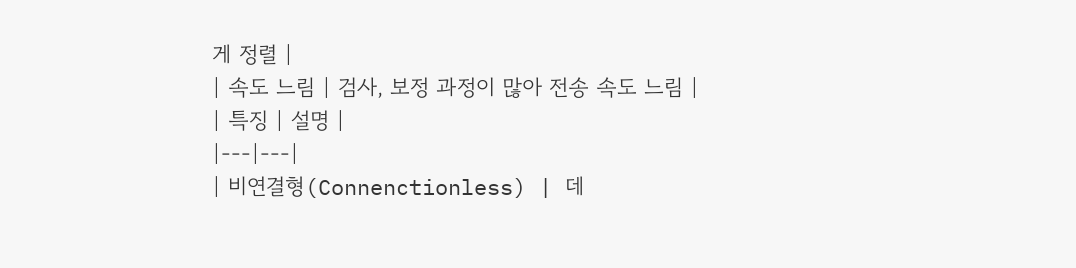게 정렬 |
| 속도 느림 | 검사, 보정 과정이 많아 전송 속도 느림 |
| 특징 | 설명 |
|---|---|
| 비연결형(Connenctionless) | 데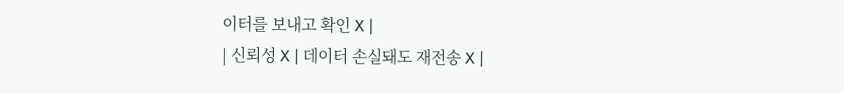이터를 보내고 확인 X |
| 신뢰성 X | 데이터 손실돼도 재전송 X |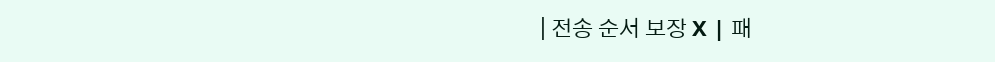| 전송 순서 보장 X | 패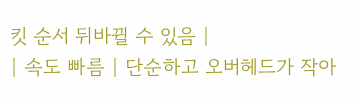킷 순서 뒤바뀔 수 있음 |
| 속도 빠름 | 단순하고 오버헤드가 작아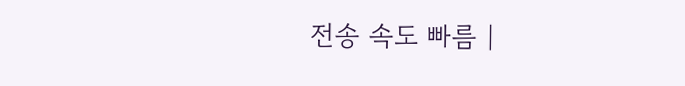전송 속도 빠름 |